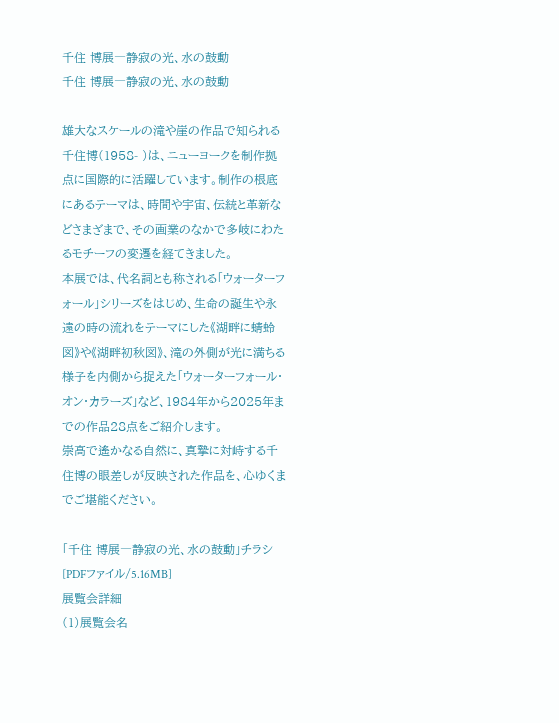千住 博展―静寂の光、水の鼓動
千住 博展―静寂の光、水の鼓動

雄大なスケールの滝や崖の作品で知られる千住博(1958- )は、ニューヨークを制作拠点に国際的に活躍しています。制作の根底にあるテーマは、時間や宇宙、伝統と革新などさまざまで、その画業のなかで多岐にわたるモチーフの変遷を経てきました。
本展では、代名詞とも称される「ウォーターフォール」シリーズをはじめ、生命の誕生や永遠の時の流れをテーマにした《湖畔に蜻蛉図》や《湖畔初秋図》、滝の外側が光に満ちる様子を内側から捉えた「ウォーターフォール・オン・カラーズ」など、1984年から2025年までの作品28点をご紹介します。
崇高で遙かなる自然に、真摯に対峙する千住博の眼差しが反映された作品を、心ゆくまでご堪能ください。

「千住 博展―静寂の光、水の鼓動」チラシ [PDFファイル/5.16MB]
展覧会詳細
(1)展覧会名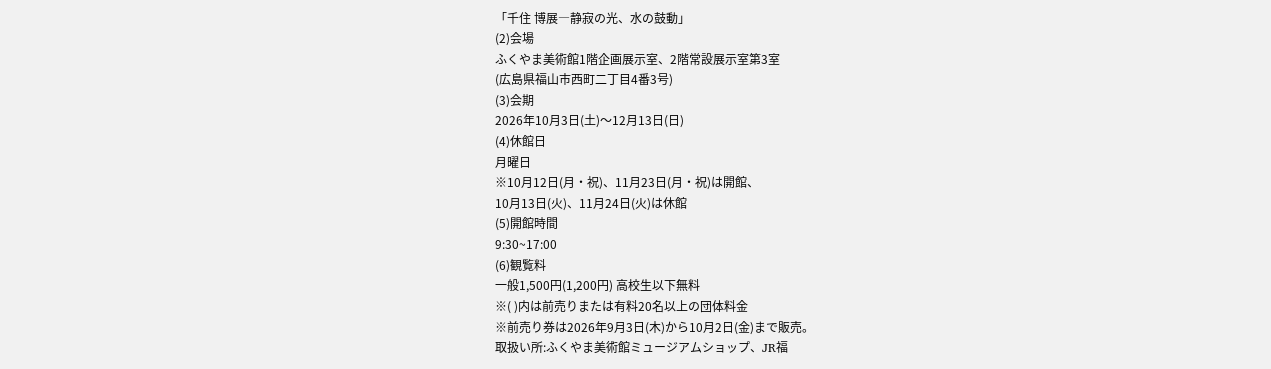「千住 博展―静寂の光、水の鼓動」
(2)会場
ふくやま美術館1階企画展示室、2階常設展示室第3室
(広島県福山市西町二丁目4番3号)
(3)会期
2026年10月3日(土)〜12月13日(日)
(4)休館日
月曜日
※10月12日(月・祝)、11月23日(月・祝)は開館、
10月13日(火)、11月24日(火)は休館
(5)開館時間
9:30~17:00
(6)観覧料
一般1,500円(1,200円) 高校生以下無料
※( )内は前売りまたは有料20名以上の団体料金
※前売り券は2026年9月3日(木)から10月2日(金)まで販売。
取扱い所:ふくやま美術館ミュージアムショップ、JR福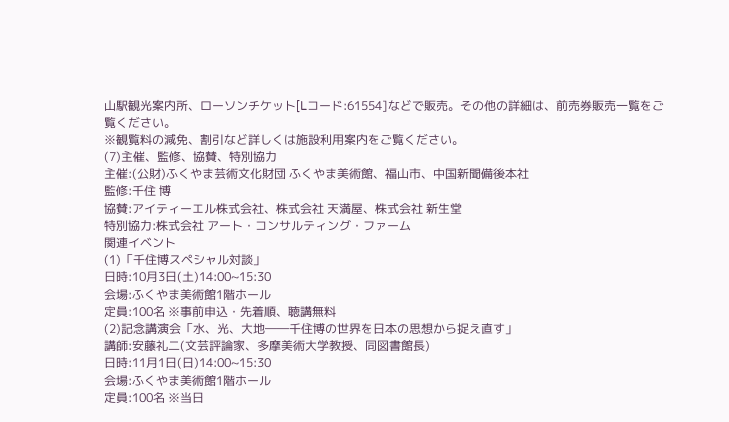山駅観光案内所、ローソンチケット[Lコード:61554]などで販売。その他の詳細は、前売券販売一覧をご覧ください。
※観覧料の減免、割引など詳しくは施設利用案内をご覧ください。
(7)主催、監修、協賛、特別協力
主催:(公財)ふくやま芸術文化財団 ふくやま美術館、福山市、中国新聞備後本社
監修:千住 博
協賛:アイティーエル株式会社、株式会社 天満屋、株式会社 新生堂
特別協力:株式会社 アート・コンサルティング・ファーム
関連イベント
(1)「千住博スペシャル対談」
日時:10月3日(土)14:00~15:30
会場:ふくやま美術館1階ホール
定員:100名 ※事前申込・先着順、聴講無料
(2)記念講演会「水、光、大地――千住博の世界を日本の思想から捉え直す」
講師:安藤礼二(文芸評論家、多摩美術大学教授、同図書館長)
日時:11月1日(日)14:00~15:30
会場:ふくやま美術館1階ホール
定員:100名 ※当日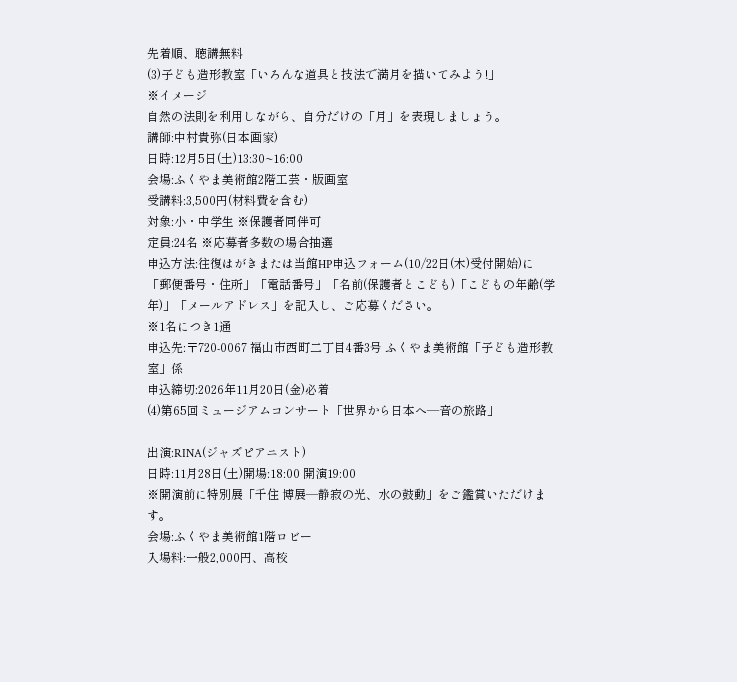先着順、聴講無料
(3)子ども造形教室「いろんな道具と技法で満月を描いてみよう!」
※イメージ
自然の法則を利用しながら、自分だけの「月」を表現しましょう。
講師:中村貴弥(日本画家)
日時:12月5日(土)13:30~16:00
会場:ふくやま美術館2階工芸・版画室
受講料:3,500円(材料費を含む)
対象:小・中学生 ※保護者同伴可
定員:24名 ※応募者多数の場合抽選
申込方法:往復はがきまたは当館HP申込フォーム(10/22日(木)受付開始)に「郵便番号・住所」「電話番号」「名前(保護者とこども)「こどもの年齢(学年)」「メールアドレス」を記入し、ご応募ください。
※1名につき1通
申込先:〒720-0067 福山市西町二丁目4番3号 ふくやま美術館「子ども造形教室」係
申込締切:2026年11月20日(金)必着
(4)第65回ミュージアムコンサート「世界から日本へ―音の旅路」

出演:RINA(ジャズピアニスト)
日時:11月28日(土)開場:18:00 開演19:00
※開演前に特別展「千住 博展―静寂の光、水の鼓動」をご鑑賞いただけます。
会場:ふくやま美術館1階ロビー
入場料:一般2,000円、高校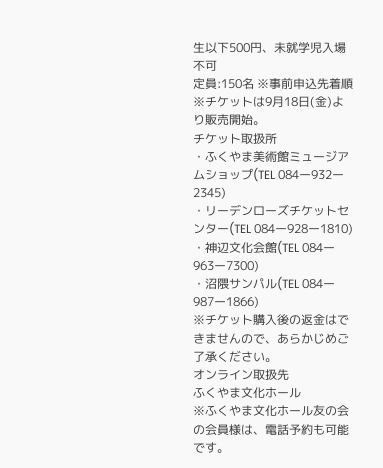生以下500円、未就学児入場不可
定員:150名 ※事前申込先着順
※チケットは9月18日(金)より販売開始。
チケット取扱所
・ふくやま美術館ミュージアムショップ(TEL 084ー932ー2345)
・リーデンローズチケットセンター(TEL 084ー928ー1810)
・神辺文化会館(TEL 084ー963ー7300)
・沼隈サンパル(TEL 084ー987ー1866)
※チケット購入後の返金はできませんので、あらかじめご了承ください。
オンライン取扱先
ふくやま文化ホール
※ふくやま文化ホール友の会の会員様は、電話予約も可能です。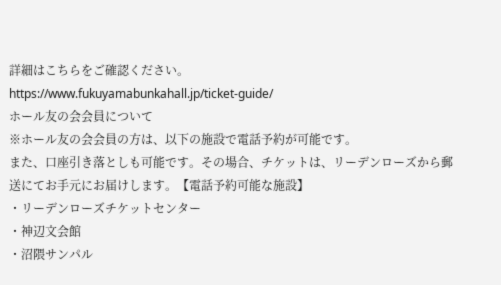詳細はこちらをご確認ください。
https://www.fukuyamabunkahall.jp/ticket-guide/
ホール友の会会員について
※ホール友の会会員の方は、以下の施設で電話予約が可能です。
また、口座引き落としも可能です。その場合、チケットは、リーデンローズから郵送にてお手元にお届けします。【電話予約可能な施設】
・リーデンローズチケットセンター
・神辺文会館
・沼隈サンパル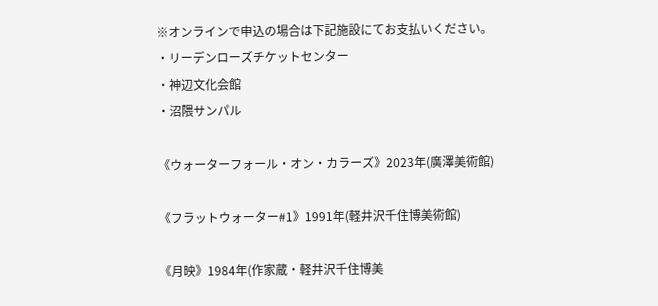※オンラインで申込の場合は下記施設にてお支払いください。
・リーデンローズチケットセンター
・神辺文化会館
・沼隈サンパル

《ウォーターフォール・オン・カラーズ》2023年(廣澤美術館)

《フラットウォーター#1》1991年(軽井沢千住博美術館)

《月映》1984年(作家蔵・軽井沢千住博美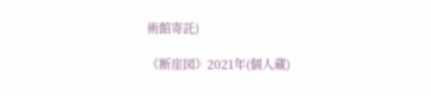術館寄託)

《断崖図》2021年(個人蔵)